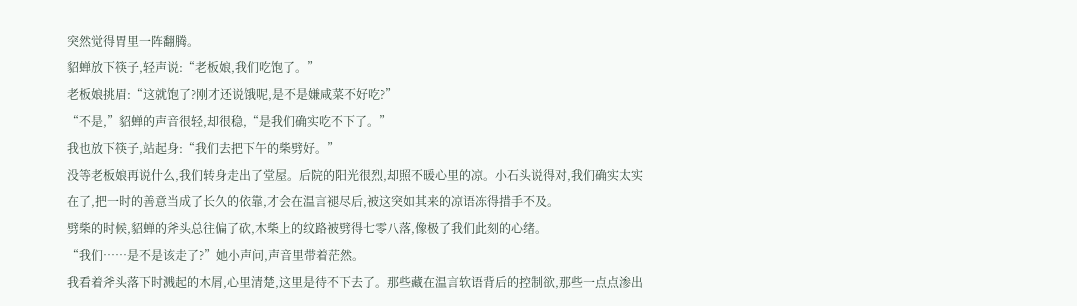突然觉得胃里一阵翻腾。
貂蝉放下筷子,轻声说:“老板娘,我们吃饱了。”
老板娘挑眉:“这就饱了?刚才还说饿呢,是不是嫌咸菜不好吃?”
“不是,”貂蝉的声音很轻,却很稳,“是我们确实吃不下了。”
我也放下筷子,站起身:“我们去把下午的柴劈好。”
没等老板娘再说什么,我们转身走出了堂屋。后院的阳光很烈,却照不暖心里的凉。小石头说得对,我们确实太实在了,把一时的善意当成了长久的依靠,才会在温言褪尽后,被这突如其来的凉语冻得措手不及。
劈柴的时候,貂蝉的斧头总往偏了砍,木柴上的纹路被劈得七零八落,像极了我们此刻的心绪。
“我们……是不是该走了?”她小声问,声音里带着茫然。
我看着斧头落下时溅起的木屑,心里清楚,这里是待不下去了。那些藏在温言软语背后的控制欲,那些一点点渗出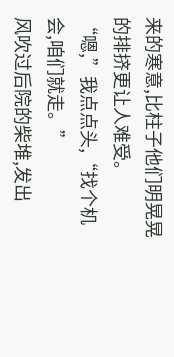来的寒意,比柱子他们明晃晃的排挤更让人难受。
“嗯,”我点点头,“找个机会,咱们就走。”
风吹过后院的柴堆,发出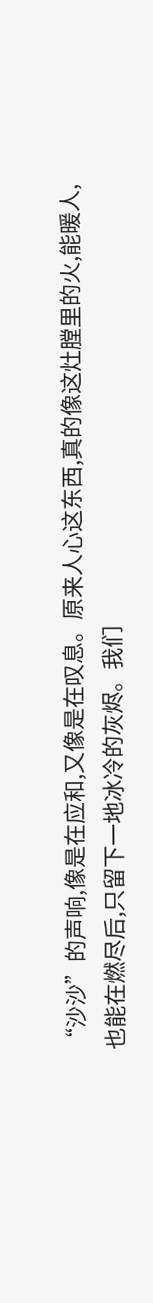“沙沙”的声响,像是在应和,又像是在叹息。原来人心这东西,真的像这灶膛里的火,能暖人,也能在燃尽后,只留下一地冰冷的灰烬。我们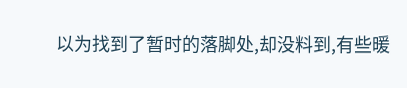以为找到了暂时的落脚处,却没料到,有些暖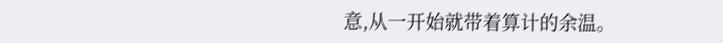意,从一开始就带着算计的余温。